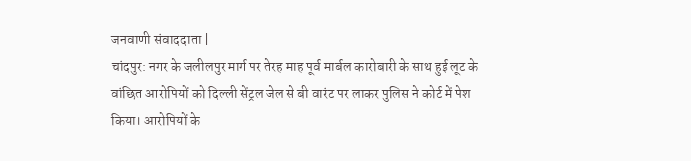जनवाणी संवाददाता |
चांदपुर: नगर के जलीलपुर मार्ग पर तेरह माह पूर्व मार्बल कारोबारी के साथ हुई लूट के वांछित आरोपियों को दिल्ली सेंट्रल जेल से बी वारंट पर लाकर पुलिस ने कोर्ट में पेश किया। आरोपियों के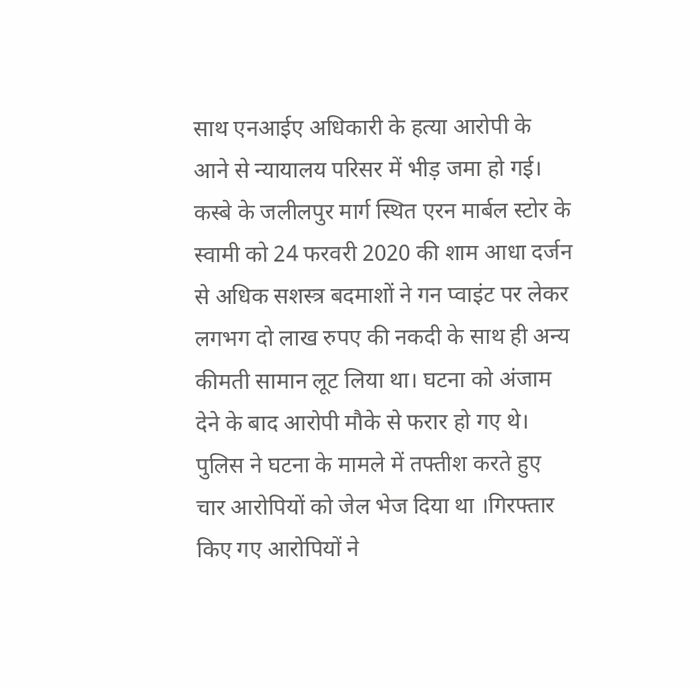साथ एनआईए अधिकारी के हत्या आरोपी के आने से न्यायालय परिसर में भीड़ जमा हो गई।
कस्बे के जलीलपुर मार्ग स्थित एरन मार्बल स्टोर के स्वामी को 24 फरवरी 2020 की शाम आधा दर्जन से अधिक सशस्त्र बदमाशों ने गन प्वाइंट पर लेकर लगभग दो लाख रुपए की नकदी के साथ ही अन्य कीमती सामान लूट लिया था। घटना को अंजाम देने के बाद आरोपी मौके से फरार हो गए थे।
पुलिस ने घटना के मामले में तफ्तीश करते हुए चार आरोपियों को जेल भेज दिया था ।गिरफ्तार किए गए आरोपियों ने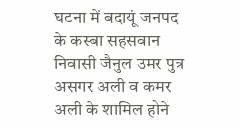घटना में बदायूं जनपद के कस्बा सहसवान निवासी जैनुल उमर पुत्र असगर अली व कमर अली के शामिल होने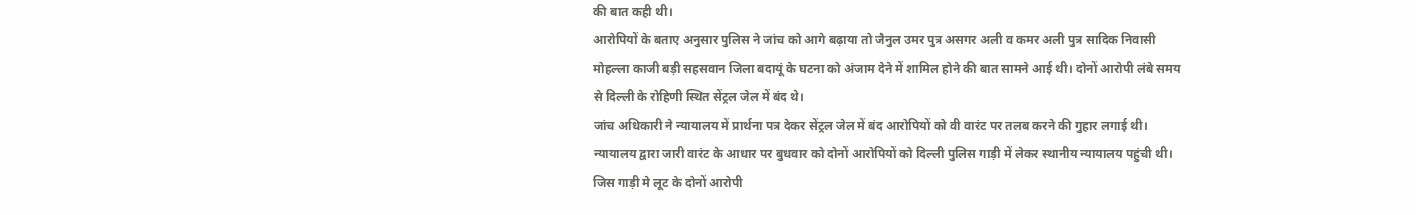की बात कही थी।
आरोपियों के बताए अनुसार पुलिस ने जांच को आगे बढ़ाया तो जैनुल उमर पुत्र असगर अली व कमर अली पुत्र सादिक निवासी मोहल्ला काजी बड़ी सहसवान जिला बदायूं के घटना को अंजाम देने में शामिल होने की बात सामने आई थी। दोनों आरोपी लंबे समय से दिल्ली के रोहिणी स्थित सेंट्रल जेल में बंद थे।
जांच अधिकारी ने न्यायालय में प्रार्थना पत्र देकर सेंट्रल जेल में बंद आरोपियों को वी वारंट पर तलब करने की गुहार लगाई थी। न्यायालय द्वारा जारी वारंट के आधार पर बुधवार को दोनों आरोपियों को दिल्ली पुलिस गाड़ी में लेकर स्थानीय न्यायालय पहुंची थी। जिस गाड़ी मे लूट के दोनों आरोपी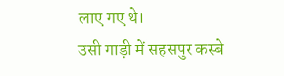लाए गए थे।
उसी गाड़ी में सहसपुर कस्बे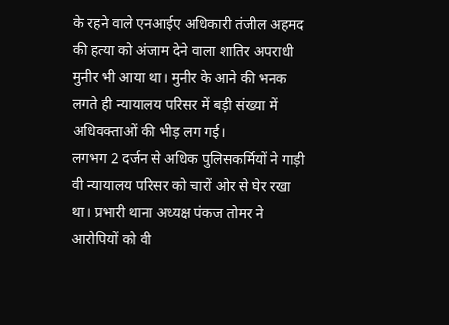के रहने वाले एनआईए अधिकारी तंजील अहमद की हत्या को अंजाम देने वाला शातिर अपराधी मुनीर भी आया था। मुनीर के आने की भनक लगते ही न्यायालय परिसर में बड़ी संख्या में अधिवक्ताओं की भीड़ लग गई।
लगभग 2 दर्जन से अधिक पुलिसकर्मियों ने गाड़ी वी न्यायालय परिसर को चारों ओर से घेर रखा था। प्रभारी थाना अध्यक्ष पंकज तोमर ने आरोपियों को वी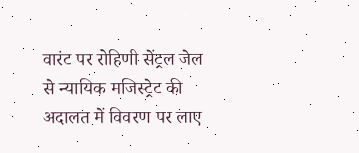वारंट पर रोहिणी सेंट्रल जेल से न्यायिक मजिस्ट्रेट की अदालत में विवरण पर लाए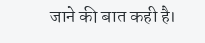जाने की बात कही है।